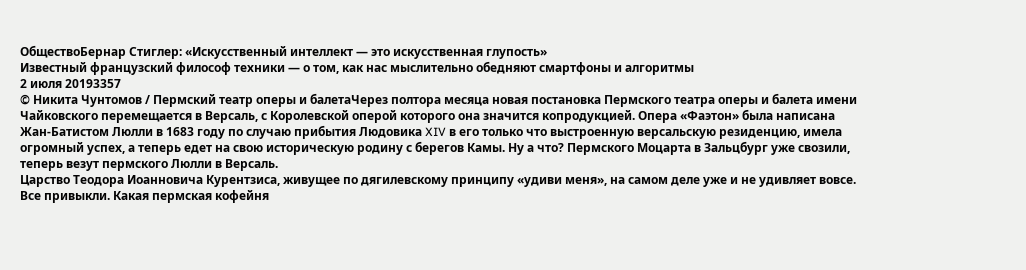ОбществоБернар Стиглер: «Искусственный интеллект — это искусственная глупость»
Известный французский философ техники — о том, как нас мыслительно обедняют смартфоны и алгоритмы
2 июля 20193357
© Никита Чунтомов / Пермский театр оперы и балетаЧерез полтора месяца новая постановка Пермского театра оперы и балета имени Чайковского перемещается в Версаль, с Королевской оперой которого она значится копродукцией. Опера «Фаэтон» была написана Жан-Батистом Люлли в 1683 году по случаю прибытия Людовика XIV в его только что выстроенную версальскую резиденцию, имела огромный успех, а теперь едет на свою историческую родину с берегов Камы. Ну а что? Пермского Моцарта в Зальцбург уже свозили, теперь везут пермского Люлли в Версаль.
Царство Теодора Иоанновича Курентзиса, живущее по дягилевскому принципу «удиви меня», на самом деле уже и не удивляет вовсе. Все привыкли. Какая пермская кофейня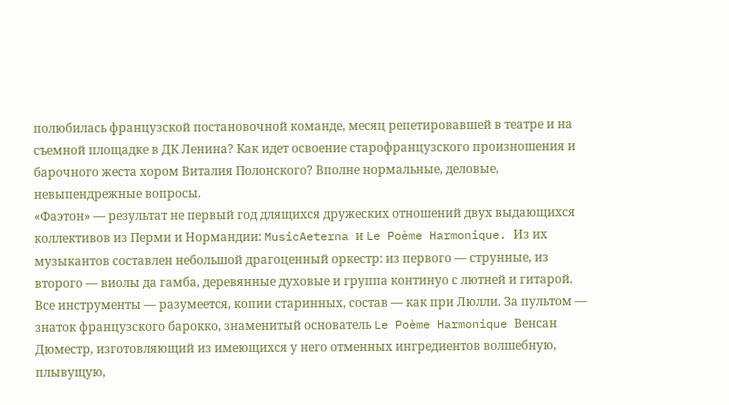полюбилась французской постановочной команде, месяц репетировавшей в театре и на съемной площадке в ДК Ленина? Как идет освоение старофранцузского произношения и барочного жеста хором Виталия Полонского? Вполне нормальные, деловые, невыпендрежные вопросы.
«Фаэтон» — результат не первый год длящихся дружеских отношений двух выдающихся коллективов из Перми и Нормандии: MusicAeterna и Le Poème Harmonique. Из их музыкантов составлен небольшой драгоценный оркестр: из первого — струнные, из второго — виолы да гамба, деревянные духовые и группа континуо с лютней и гитарой. Все инструменты — разумеется, копии старинных, состав — как при Люлли. За пультом — знаток французского барокко, знаменитый основатель Le Poème Harmonique Венсан Дюместр, изготовляющий из имеющихся у него отменных ингредиентов волшебную, плывущую,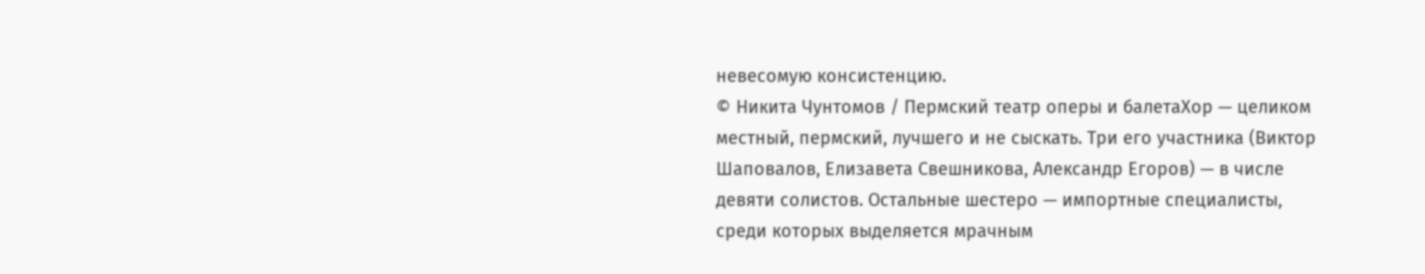невесомую консистенцию.
© Никита Чунтомов / Пермский театр оперы и балетаХор — целиком местный, пермский, лучшего и не сыскать. Три его участника (Виктор Шаповалов, Елизавета Свешникова, Александр Егоров) — в числе девяти солистов. Остальные шестеро — импортные специалисты, среди которых выделяется мрачным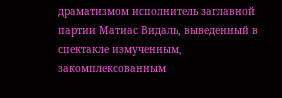драматизмом исполнитель заглавной партии Матиас Видаль, выведенный в спектакле измученным, закомплексованным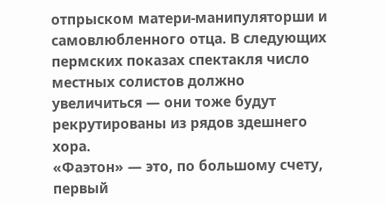отпрыском матери-манипуляторши и самовлюбленного отца. В следующих пермских показах спектакля число местных солистов должно увеличиться — они тоже будут рекрутированы из рядов здешнего хора.
«Фаэтон» — это, по большому счету, первый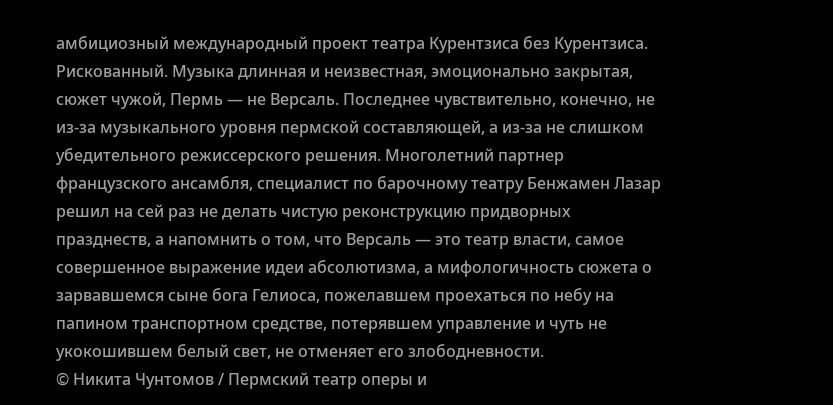амбициозный международный проект театра Курентзиса без Курентзиса. Рискованный. Музыка длинная и неизвестная, эмоционально закрытая, сюжет чужой, Пермь — не Версаль. Последнее чувствительно, конечно, не из-за музыкального уровня пермской составляющей, а из-за не слишком убедительного режиссерского решения. Многолетний партнер французского ансамбля, специалист по барочному театру Бенжамен Лазар решил на сей раз не делать чистую реконструкцию придворных празднеств, а напомнить о том, что Версаль — это театр власти, самое совершенное выражение идеи абсолютизма, а мифологичность сюжета о зарвавшемся сыне бога Гелиоса, пожелавшем проехаться по небу на папином транспортном средстве, потерявшем управление и чуть не укокошившем белый свет, не отменяет его злободневности.
© Никита Чунтомов / Пермский театр оперы и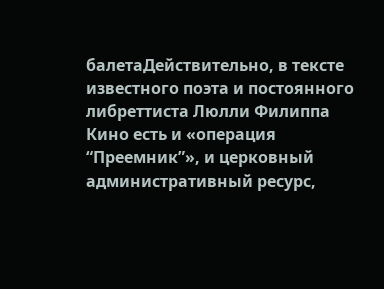балетаДействительно, в тексте известного поэта и постоянного либреттиста Люлли Филиппа Кино есть и «операция “Преемник”», и церковный административный ресурс,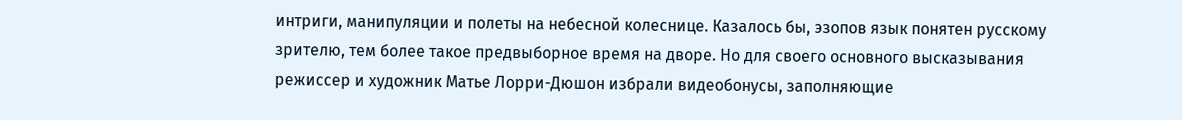интриги, манипуляции и полеты на небесной колеснице. Казалось бы, эзопов язык понятен русскому зрителю, тем более такое предвыборное время на дворе. Но для своего основного высказывания режиссер и художник Матье Лорри-Дюшон избрали видеобонусы, заполняющие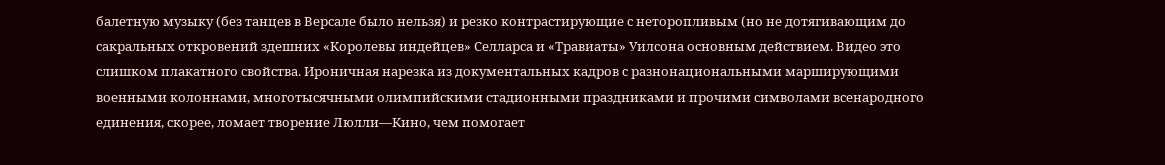балетную музыку (без танцев в Версале было нельзя) и резко контрастирующие с неторопливым (но не дотягивающим до сакральных откровений здешних «Королевы индейцев» Селларса и «Травиаты» Уилсона основным действием. Видео это слишком плакатного свойства. Ироничная нарезка из документальных кадров с разнонациональными марширующими военными колоннами, многотысячными олимпийскими стадионными праздниками и прочими символами всенародного единения, скорее, ломает творение Люлли—Кино, чем помогает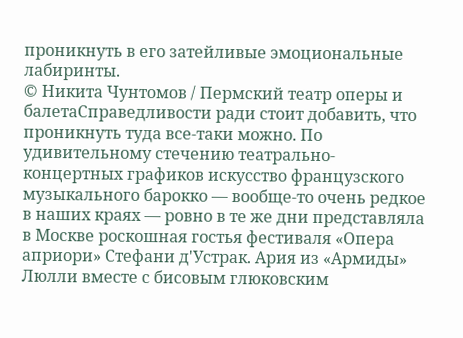проникнуть в его затейливые эмоциональные лабиринты.
© Никита Чунтомов / Пермский театр оперы и балетаСправедливости ради стоит добавить, что проникнуть туда все-таки можно. По удивительному стечению театрально-концертных графиков искусство французского музыкального барокко — вообще-то очень редкое в наших краях — ровно в те же дни представляла в Москве роскошная гостья фестиваля «Опера априори» Стефани д'Устрак. Ария из «Армиды» Люлли вместе с бисовым глюковским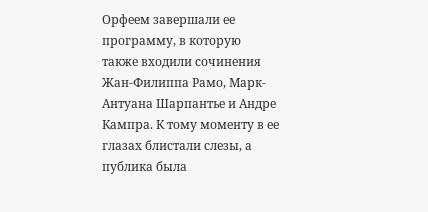Орфеем завершали ее программу, в которую также входили сочинения Жан-Филиппа Рамо, Марк-Антуана Шарпантье и Андре Кампра. К тому моменту в ее глазах блистали слезы, а публика была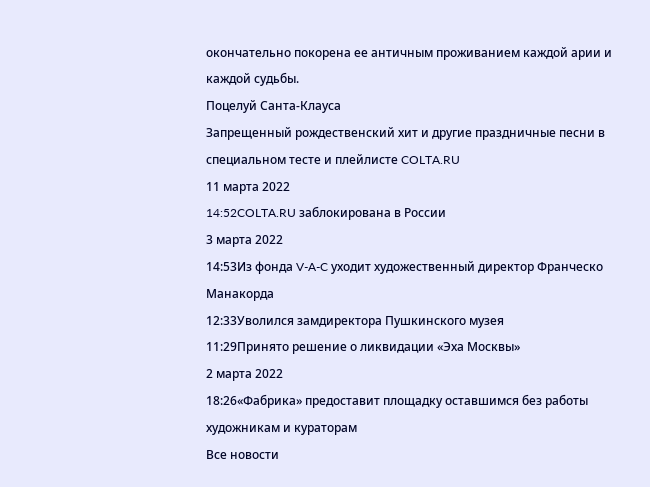окончательно покорена ее античным проживанием каждой арии и каждой судьбы.
Поцелуй Санта-Клауса
Запрещенный рождественский хит и другие праздничные песни в специальном тесте и плейлисте COLTA.RU
11 марта 2022
14:52COLTA.RU заблокирована в России
3 марта 2022
14:53Из фонда V-A-C уходит художественный директор Франческо Манакорда
12:33Уволился замдиректора Пушкинского музея
11:29Принято решение о ликвидации «Эха Москвы»
2 марта 2022
18:26«Фабрика» предоставит площадку оставшимся без работы художникам и кураторам
Все новости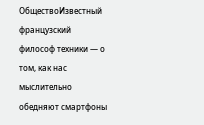ОбществоИзвестный французский философ техники — о том, как нас мыслительно обедняют смартфоны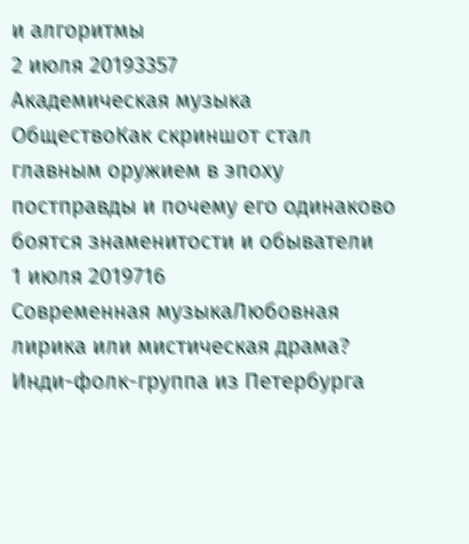и алгоритмы
2 июля 20193357
Академическая музыка
ОбществоКак скриншот стал главным оружием в эпоху постправды и почему его одинаково боятся знаменитости и обыватели
1 июля 2019716
Современная музыкаЛюбовная лирика или мистическая драма? Инди-фолк-группа из Петербурга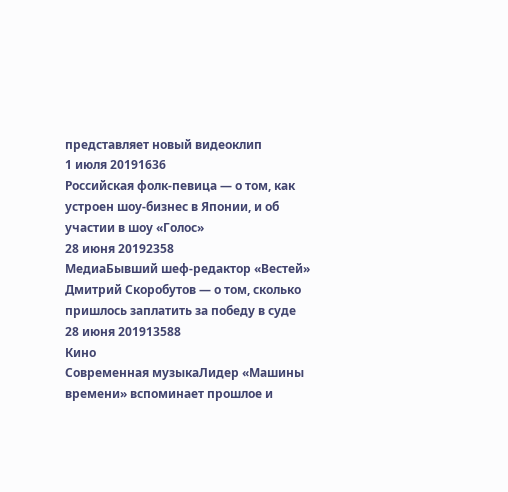представляет новый видеоклип
1 июля 20191636
Российская фолк-певица — о том, как устроен шоу-бизнес в Японии, и об участии в шоу «Голос»
28 июня 20192358
МедиаБывший шеф-редактор «Вестей» Дмитрий Скоробутов — о том, сколько пришлось заплатить за победу в суде
28 июня 201913588
Кино
Современная музыкаЛидер «Машины времени» вспоминает прошлое и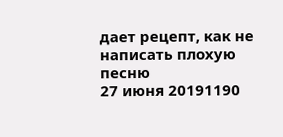дает рецепт, как не написать плохую песню
27 июня 20191190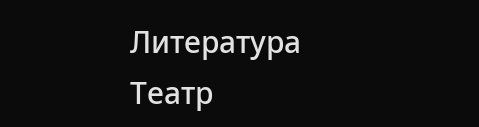Литература
Театр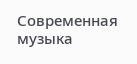Современная музыка